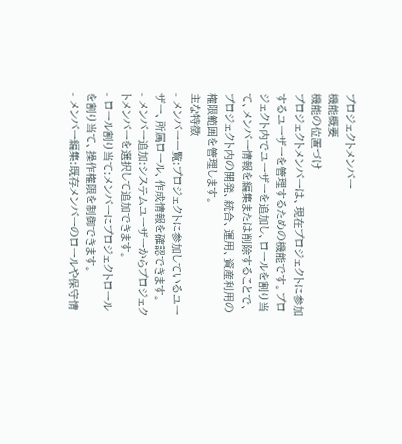プロジェクトメンバー
機能概要
機能の位置づけ
プロジェクトメンバーは、現在プロジェクトに参加するユーザーを管理するための機能です。プロジェクト内でユーザーを追加し、ロールを割り当て、メンバー情報を編集または削除することで、プロジェクト内の開発、統合、運用、資産利用の権限範囲を管理します。
主な特徴
- メンバー一覧:プロジェクトに参加しているユーザー、所属ロール、作成情報を確認できます。
- メンバー追加:システムユーザーからプロジェクトメンバーを選択して追加できます。
- ロール割り当て:メンバーにプロジェクトロールを割り当て、操作権限を制御できます。
- メンバー編集:既存メンバーのロールや保守情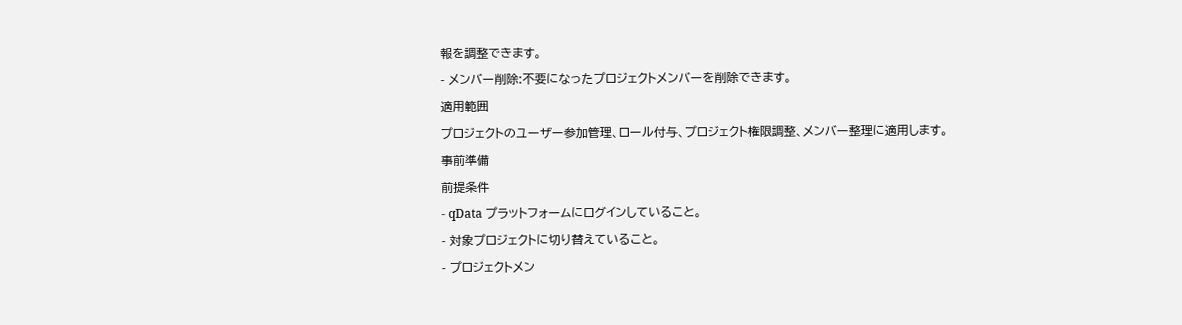報を調整できます。
- メンバー削除:不要になったプロジェクトメンバーを削除できます。
適用範囲
プロジェクトのユーザー参加管理、ロール付与、プロジェクト権限調整、メンバー整理に適用します。
事前準備
前提条件
- qData プラットフォームにログインしていること。
- 対象プロジェクトに切り替えていること。
- プロジェクトメン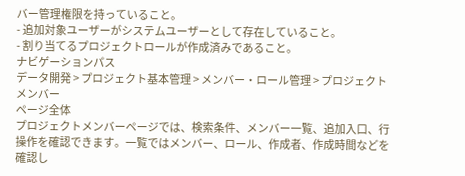バー管理権限を持っていること。
- 追加対象ユーザーがシステムユーザーとして存在していること。
- 割り当てるプロジェクトロールが作成済みであること。
ナビゲーションパス
データ開発 > プロジェクト基本管理 > メンバー・ロール管理 > プロジェクトメンバー
ページ全体
プロジェクトメンバーページでは、検索条件、メンバー一覧、追加入口、行操作を確認できます。一覧ではメンバー、ロール、作成者、作成時間などを確認し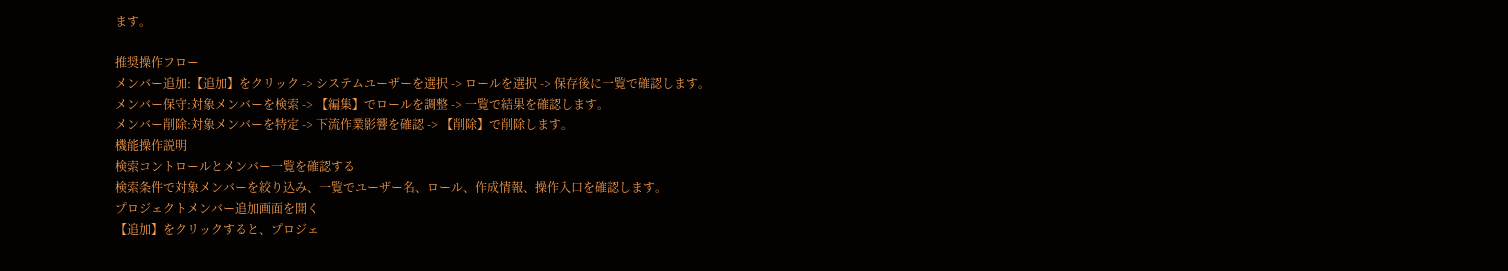ます。

推奨操作フロー
メンバー追加:【追加】をクリック -> システムユーザーを選択 -> ロールを選択 -> 保存後に一覧で確認します。
メンバー保守:対象メンバーを検索 -> 【編集】でロールを調整 -> 一覧で結果を確認します。
メンバー削除:対象メンバーを特定 -> 下流作業影響を確認 -> 【削除】で削除します。
機能操作説明
検索コントロールとメンバー一覧を確認する
検索条件で対象メンバーを絞り込み、一覧でユーザー名、ロール、作成情報、操作入口を確認します。
プロジェクトメンバー追加画面を開く
【追加】をクリックすると、プロジェ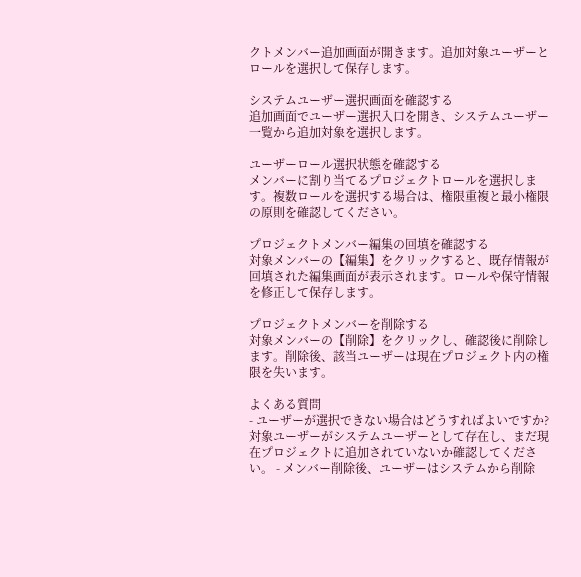クトメンバー追加画面が開きます。追加対象ユーザーとロールを選択して保存します。

システムユーザー選択画面を確認する
追加画面でユーザー選択入口を開き、システムユーザー一覧から追加対象を選択します。

ユーザーロール選択状態を確認する
メンバーに割り当てるプロジェクトロールを選択します。複数ロールを選択する場合は、権限重複と最小権限の原則を確認してください。

プロジェクトメンバー編集の回填を確認する
対象メンバーの【編集】をクリックすると、既存情報が回填された編集画面が表示されます。ロールや保守情報を修正して保存します。

プロジェクトメンバーを削除する
対象メンバーの【削除】をクリックし、確認後に削除します。削除後、該当ユーザーは現在プロジェクト内の権限を失います。

よくある質問
- ユーザーが選択できない場合はどうすればよいですか?
対象ユーザーがシステムユーザーとして存在し、まだ現在プロジェクトに追加されていないか確認してください。 - メンバー削除後、ユーザーはシステムから削除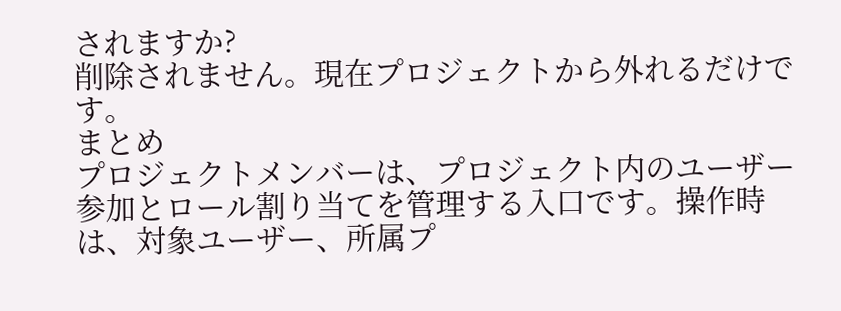されますか?
削除されません。現在プロジェクトから外れるだけです。
まとめ
プロジェクトメンバーは、プロジェクト内のユーザー参加とロール割り当てを管理する入口です。操作時は、対象ユーザー、所属プ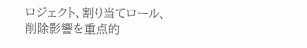ロジェクト、割り当てロール、削除影響を重点的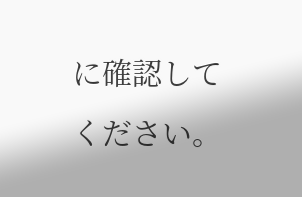に確認してください。